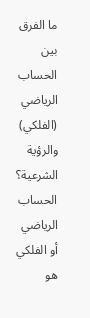ما الفرق بين الحساب الرياضي (الفلكي) والرؤية الشرعية؟
الحساب الرياضي أو الفلكي هو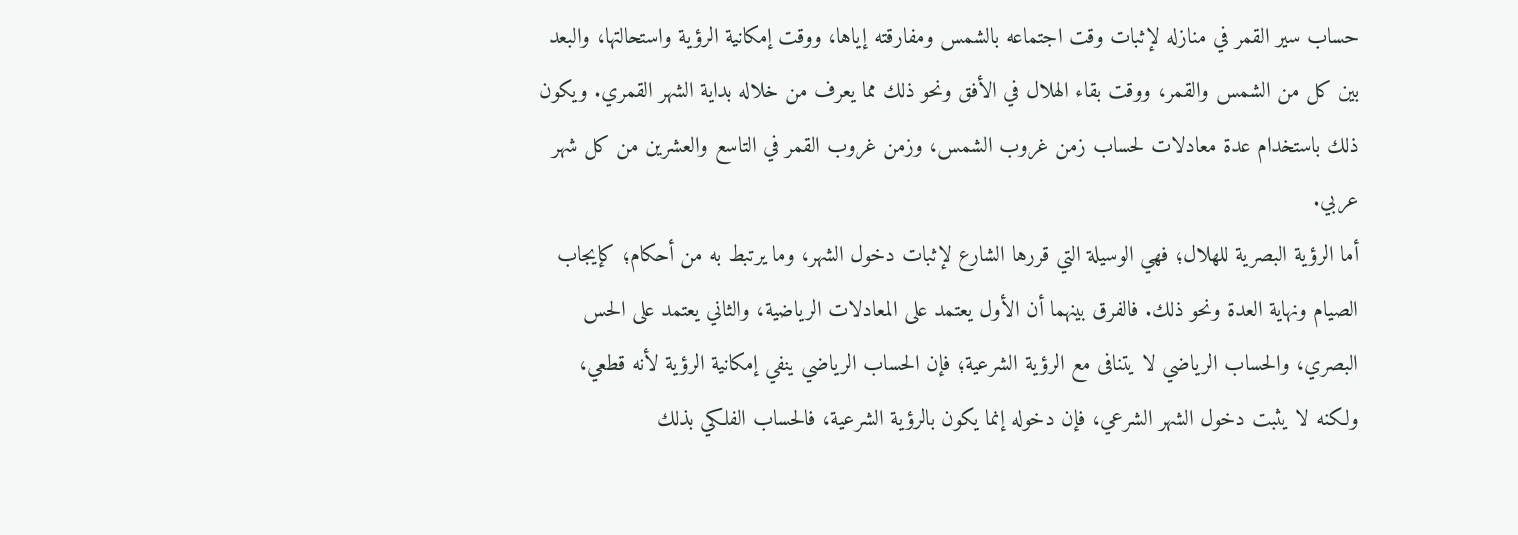حساب سير القمر في منازله لإثبات وقت اجتماعه بالشمس ومفارقته إياها، ووقت إمكانية الرؤية واستحالتها، والبعد بين كل من الشمس والقمر، ووقت بقاء الهلال في الأفق ونحو ذلك مما يعرف من خلاله بداية الشهر القمري. ويكون ذلك باستخدام عدة معادلات لحساب زمن غروب الشمس، وزمن غروب القمر في التاسع والعشرين من كل شهر عربي.
أما الرؤية البصرية للهلال؛ فهي الوسيلة التي قررها الشارع لإثبات دخول الشهر، وما يرتبط به من أحكام؛ كإيجاب الصيام ونهاية العدة ونحو ذلك. فالفرق بينهما أن الأول يعتمد على المعادلات الرياضية، والثاني يعتمد على الحس البصري، والحساب الرياضي لا يتنافى مع الرؤية الشرعية؛ فإن الحساب الرياضي ينفي إمكانية الرؤية لأنه قطعي، ولكنه لا يثبت دخول الشهر الشرعي، فإن دخوله إنما يكون بالرؤية الشرعية، فالحساب الفلكي بذلك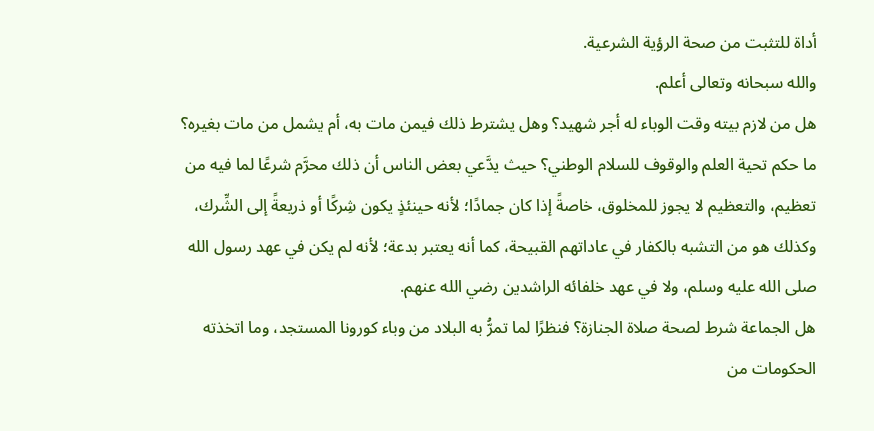أداة للتثبت من صحة الرؤية الشرعية.
والله سبحانه وتعالى أعلم.
هل من لازم بيته وقت الوباء له أجر شهيد؟ وهل يشترط ذلك فيمن مات به، أم يشمل من مات بغيره؟
ما حكم تحية العلم والوقوف للسلام الوطني؟ حيث يدَّعي بعض الناس أن ذلك محرَّم شرعًا لما فيه من تعظيم، والتعظيم لا يجوز للمخلوق، خاصةً إذا كان جمادًا؛ لأنه حينئذٍ يكون شِركًا أو ذريعةً إلى الشِّرك، وكذلك هو من التشبه بالكفار في عاداتهم القبيحة، كما أنه يعتبر بدعة؛ لأنه لم يكن في عهد رسول الله صلى الله عليه وسلم، ولا في عهد خلفائه الراشدين رضي الله عنهم.
هل الجماعة شرط لصحة صلاة الجنازة؟ فنظرًا لما تمرُّ به البلاد من وباء كورونا المستجد، وما اتخذته الحكومات من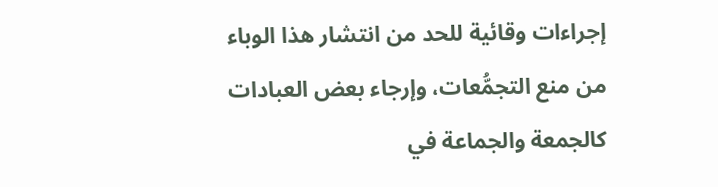إجراءات وقائية للحد من انتشار هذا الوباء من منع التجمُّعات، وإرجاء بعض العبادات كالجمعة والجماعة في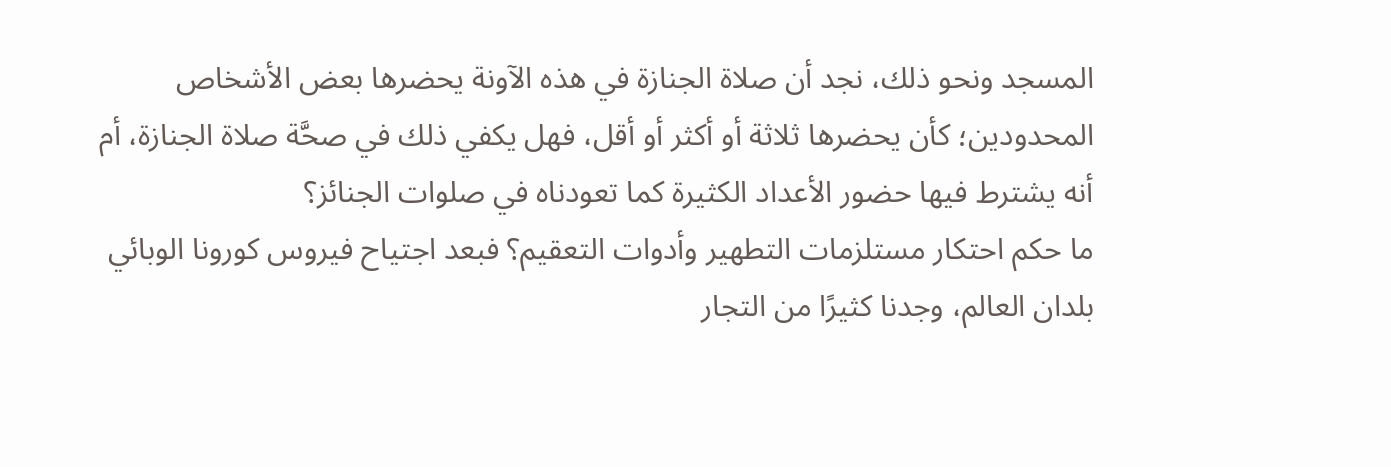المسجد ونحو ذلك، نجد أن صلاة الجنازة في هذه الآونة يحضرها بعض الأشخاص المحدودين؛ كأن يحضرها ثلاثة أو أكثر أو أقل، فهل يكفي ذلك في صحَّة صلاة الجنازة، أم أنه يشترط فيها حضور الأعداد الكثيرة كما تعودناه في صلوات الجنائز؟
ما حكم احتكار مستلزمات التطهير وأدوات التعقيم؟ فبعد اجتياح فيروس كورونا الوبائي بلدان العالم، وجدنا كثيرًا من التجار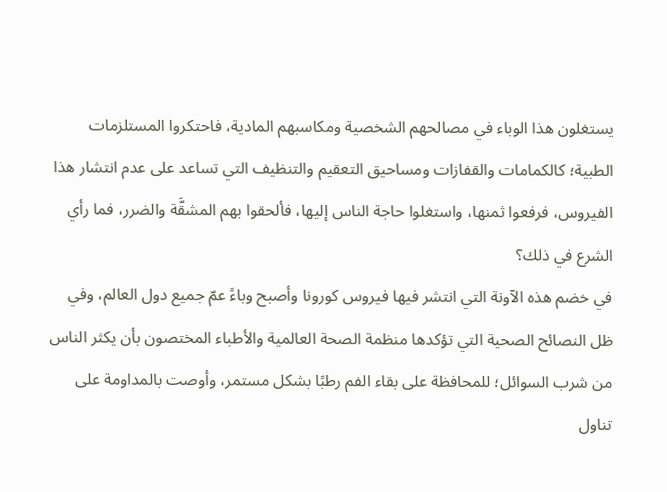يستغلون هذا الوباء في مصالحهم الشخصية ومكاسبهم المادية، فاحتكروا المستلزمات الطبية؛ كالكمامات والقفازات ومساحيق التعقيم والتنظيف التي تساعد على عدم انتشار هذا الفيروس، فرفعوا ثمنها، واستغلوا حاجة الناس إليها، فألحقوا بهم المشقَّة والضرر، فما رأي الشرع في ذلك؟
في خضم هذه الآونة التي انتشر فيها فيروس كورونا وأصبح وباءً عمّ جميع دول العالم، وفي ظل النصائح الصحية التي تؤكدها منظمة الصحة العالمية والأطباء المختصون بأن يكثر الناس من شرب السوائل؛ للمحافظة على بقاء الفم رطبًا بشكل مستمر، وأوصت بالمداومة على تناول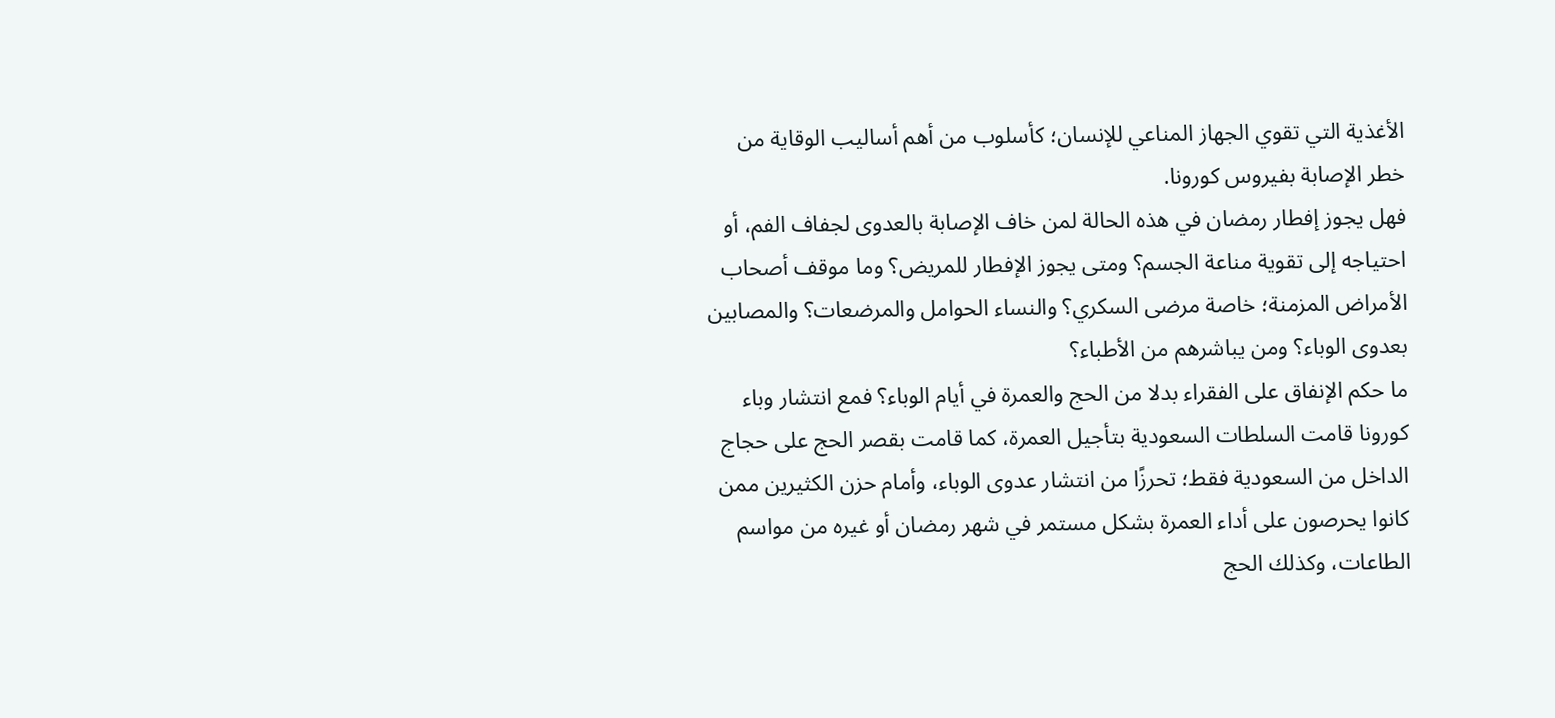الأغذية التي تقوي الجهاز المناعي للإنسان؛ كأسلوب من أهم أساليب الوقاية من خطر الإصابة بفيروس كورونا.
فهل يجوز إفطار رمضان في هذه الحالة لمن خاف الإصابة بالعدوى لجفاف الفم، أو احتياجه إلى تقوية مناعة الجسم؟ ومتى يجوز الإفطار للمريض؟ وما موقف أصحاب الأمراض المزمنة؛ خاصة مرضى السكري؟ والنساء الحوامل والمرضعات؟ والمصابين بعدوى الوباء؟ ومن يباشرهم من الأطباء؟
ما حكم الإنفاق على الفقراء بدلا من الحج والعمرة في أيام الوباء؟ فمع انتشار وباء كورونا قامت السلطات السعودية بتأجيل العمرة، كما قامت بقصر الحج على حجاج الداخل من السعودية فقط؛ تحرزًا من انتشار عدوى الوباء، وأمام حزن الكثيرين ممن كانوا يحرصون على أداء العمرة بشكل مستمر في شهر رمضان أو غيره من مواسم الطاعات، وكذلك الحج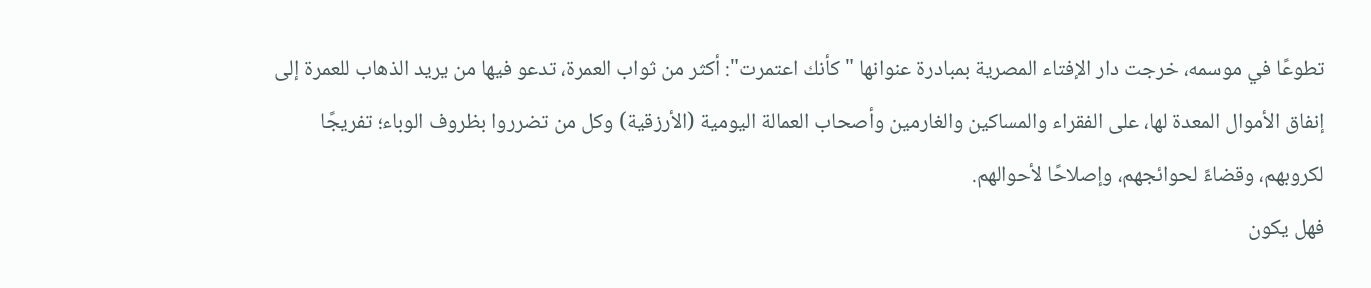تطوعًا في موسمه، خرجت دار الإفتاء المصرية بمبادرة عنوانها "كأنك اعتمرت": أكثر من ثواب العمرة، تدعو فيها من يريد الذهاب للعمرة إلى إنفاق الأموال المعدة لها، على الفقراء والمساكين والغارمين وأصحاب العمالة اليومية (الأرزقية) وكل من تضرروا بظروف الوباء؛ تفريجًا لكروبهم، وقضاءً لحوائجهم، وإصلاحًا لأحوالهم.
فهل يكون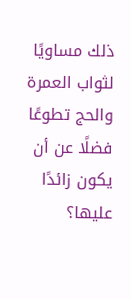ذلك مساويًا لثواب العمرة والحج تطوعًا فضلًا عن أن يكون زائدًا عليها؟